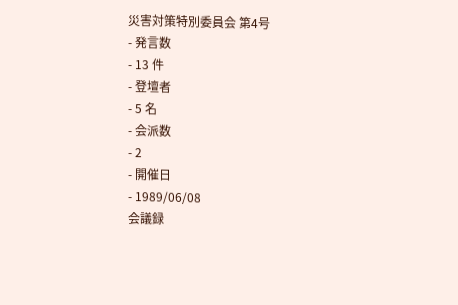災害対策特別委員会 第4号
- 発言数
- 13 件
- 登壇者
- 5 名
- 会派数
- 2
- 開催日
- 1989/06/08
会議録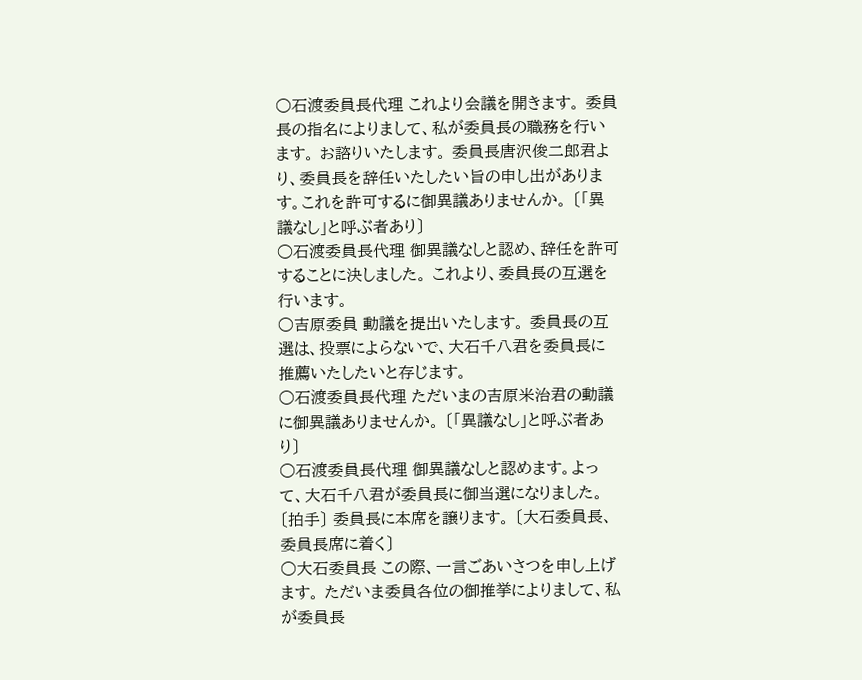○石渡委員長代理 これより会議を開きます。 委員長の指名によりまして、私が委員長の職務を行います。 お諮りいたします。 委員長唐沢俊二郎君より、委員長を辞任いたしたい旨の申し出があります。これを許可するに御異議ありませんか。 〔「異議なし」と呼ぶ者あり〕
○石渡委員長代理 御異議なしと認め、辞任を許可することに決しました。 これより、委員長の互選を行います。
○吉原委員 動議を提出いたします。 委員長の互選は、投票によらないで、大石千八君を委員長に推薦いたしたいと存じます。
○石渡委員長代理 ただいまの吉原米治君の動議に御異議ありませんか。 〔「異議なし」と呼ぶ者あり〕
○石渡委員長代理 御異議なしと認めます。よって、大石千八君が委員長に御当選になりました。 〔拍手〕 委員長に本席を譲ります。 〔大石委員長、委員長席に着く〕
○大石委員長 この際、一言ごあいさつを申し上げます。 ただいま委員各位の御推挙によりまして、私が委員長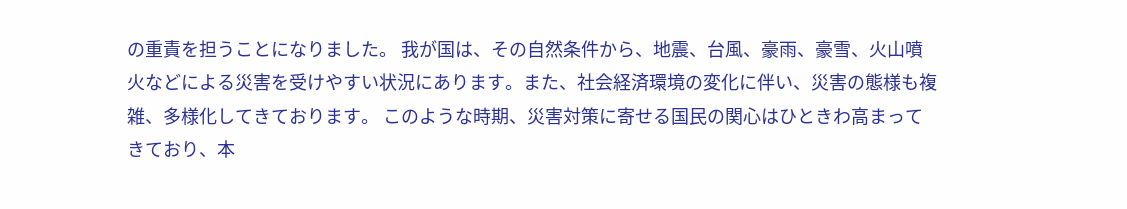の重責を担うことになりました。 我が国は、その自然条件から、地震、台風、豪雨、豪雪、火山噴火などによる災害を受けやすい状況にあります。また、社会経済環境の変化に伴い、災害の態様も複雑、多様化してきております。 このような時期、災害対策に寄せる国民の関心はひときわ高まってきており、本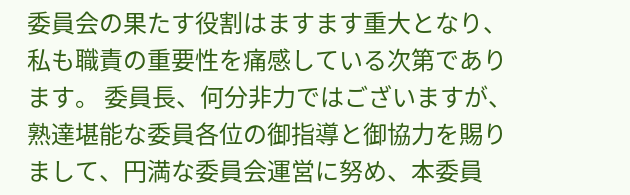委員会の果たす役割はますます重大となり、私も職責の重要性を痛感している次第であります。 委員長、何分非力ではございますが、熟達堪能な委員各位の御指導と御協力を賜りまして、円満な委員会運営に努め、本委員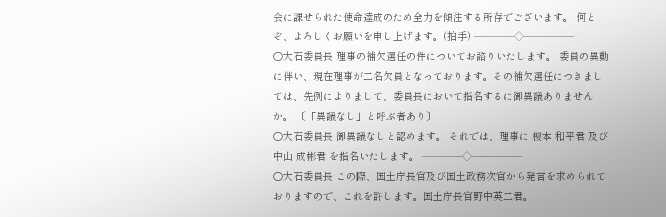会に課せられた使命達成のため全力を傾注する所存でございます。 何とぞ、よろしくお願いを申し上げます。(拍手) ————◇—————
○大石委員長 理事の補欠選任の件についてお諮りいたします。 委員の異動に伴い、現在理事が二名欠員となっております。その補欠選任につきましては、先例によりまして、委員長において指名するに御異議ありませんか。 〔「異議なし」と呼ぶ者あり〕
○大石委員長 御異議なしと認めます。 それでは、理事に 榎本 和平君 及び 中山 成彬君 を指名いたします。 ————◇—————
○大石委員長 この際、国土庁長官及び国土政務次官から発言を求められておりますので、これを許します。国土庁長官野中英二君。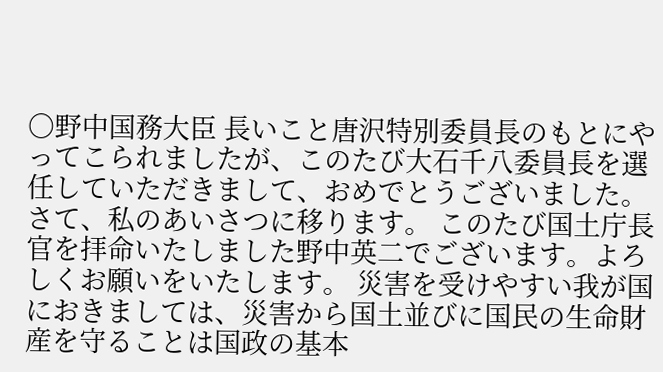○野中国務大臣 長いこと唐沢特別委員長のもとにやってこられましたが、このたび大石千八委員長を選任していただきまして、おめでとうございました。 さて、私のあいさつに移ります。 このたび国土庁長官を拝命いたしました野中英二でございます。よろしくお願いをいたします。 災害を受けやすい我が国におきましては、災害から国土並びに国民の生命財産を守ることは国政の基本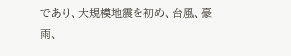であり、大規模地震を初め、台風、豪雨、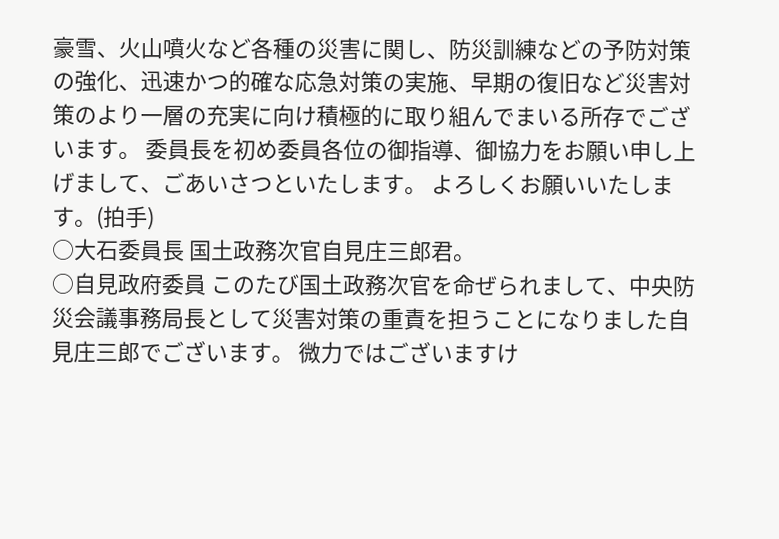豪雪、火山噴火など各種の災害に関し、防災訓練などの予防対策の強化、迅速かつ的確な応急対策の実施、早期の復旧など災害対策のより一層の充実に向け積極的に取り組んでまいる所存でございます。 委員長を初め委員各位の御指導、御協力をお願い申し上げまして、ごあいさつといたします。 よろしくお願いいたします。(拍手)
○大石委員長 国土政務次官自見庄三郎君。
○自見政府委員 このたび国土政務次官を命ぜられまして、中央防災会議事務局長として災害対策の重責を担うことになりました自見庄三郎でございます。 微力ではございますけ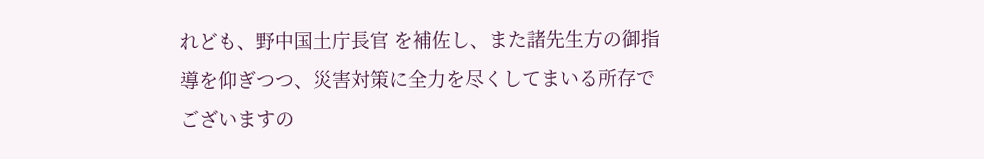れども、野中国土庁長官 を補佐し、また諸先生方の御指導を仰ぎつつ、災害対策に全力を尽くしてまいる所存でございますの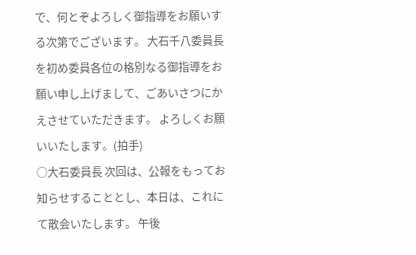で、何とぞよろしく御指導をお願いする次第でございます。 大石千八委員長を初め委員各位の格別なる御指導をお願い申し上げまして、ごあいさつにかえさせていただきます。 よろしくお願いいたします。(拍手)
○大石委員長 次回は、公報をもってお知らせすることとし、本日は、これにて散会いたします。 午後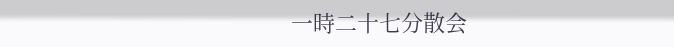一時二十七分散会